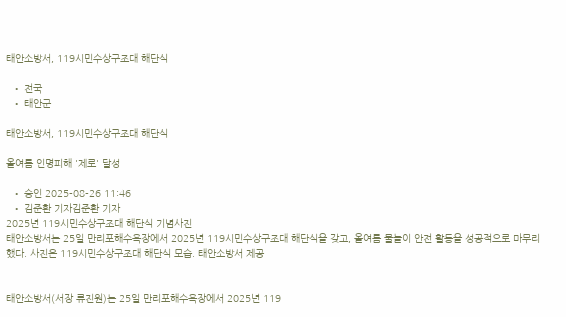태안소방서, 119시민수상구조대 해단식

  • 전국
  • 태안군

태안소방서, 119시민수상구조대 해단식

올여름 인명피해 '제로' 달성

  • 승인 2025-08-26 11:46
  • 김준환 기자김준환 기자
2025년 119시민수상구조대 해단식 기념사진
태안소방서는 25일 만리포해수욕장에서 2025년 119시민수상구조대 해단식을 갖고, 올여름 물놀이 안전 활동을 성공적으로 마무리했다. 사진은 119시민수상구조대 해단식 모습. 태안소방서 제공


태안소방서(서장 류진원)는 25일 만리포해수욕장에서 2025년 119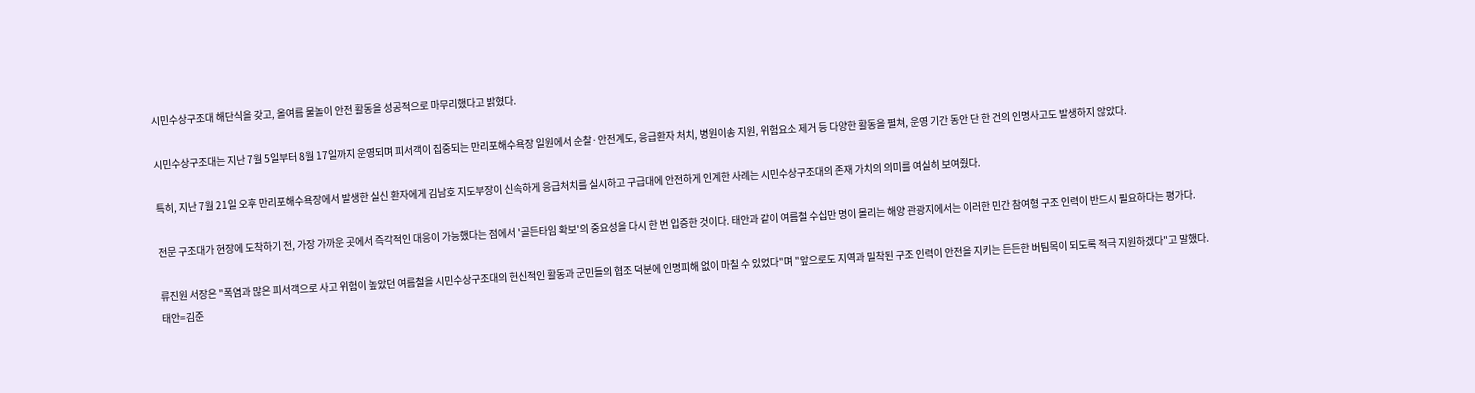시민수상구조대 해단식을 갖고, 올여름 물놀이 안전 활동을 성공적으로 마무리했다고 밝혔다.

시민수상구조대는 지난 7월 5일부터 8월 17일까지 운영되며 피서객이 집중되는 만리포해수욕장 일원에서 순찰·안전계도, 응급환자 처치, 병원이송 지원, 위험요소 제거 등 다양한 활동을 펼쳐, 운영 기간 동안 단 한 건의 인명사고도 발생하지 않았다.

특히, 지난 7월 21일 오후 만리포해수욕장에서 발생한 실신 환자에게 김남호 지도부장이 신속하게 응급처치를 실시하고 구급대에 안전하게 인계한 사례는 시민수상구조대의 존재 가치의 의미를 여실히 보여줬다.

전문 구조대가 현장에 도착하기 전, 가장 가까운 곳에서 즉각적인 대응이 가능했다는 점에서 '골든타임 확보'의 중요성을 다시 한 번 입증한 것이다. 태안과 같이 여름철 수십만 명이 몰리는 해양 관광지에서는 이러한 민간 참여형 구조 인력이 반드시 필요하다는 평가다.

류진원 서장은 "폭염과 많은 피서객으로 사고 위험이 높았던 여름철을 시민수상구조대의 헌신적인 활동과 군민들의 협조 덕분에 인명피해 없이 마칠 수 있었다"며 "앞으로도 지역과 밀착된 구조 인력이 안전을 지키는 든든한 버팀목이 되도록 적극 지원하겠다"고 말했다.
태안=김준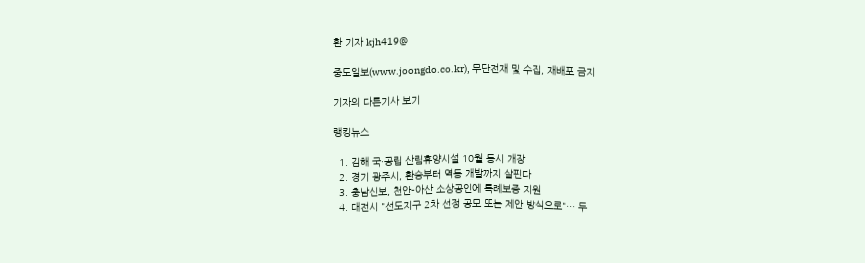환 기자 kjh419@

중도일보(www.joongdo.co.kr), 무단전재 및 수집, 재배포 금지

기자의 다른기사 보기

랭킹뉴스

  1. 김해 국·공립 산림휴양시설 10월 동시 개장
  2. 경기 광주시, 환승부터 역동 개발까지 살핀다
  3. 충남신보, 천안-아산 소상공인에 특례보증 지원
  4. 대전시 "선도지구 2차 선정 공모 또는 제안 방식으로"… 두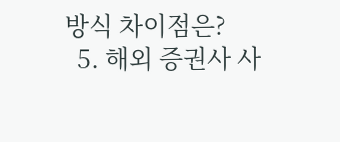방식 차이점은?
  5. 해외 증권사 사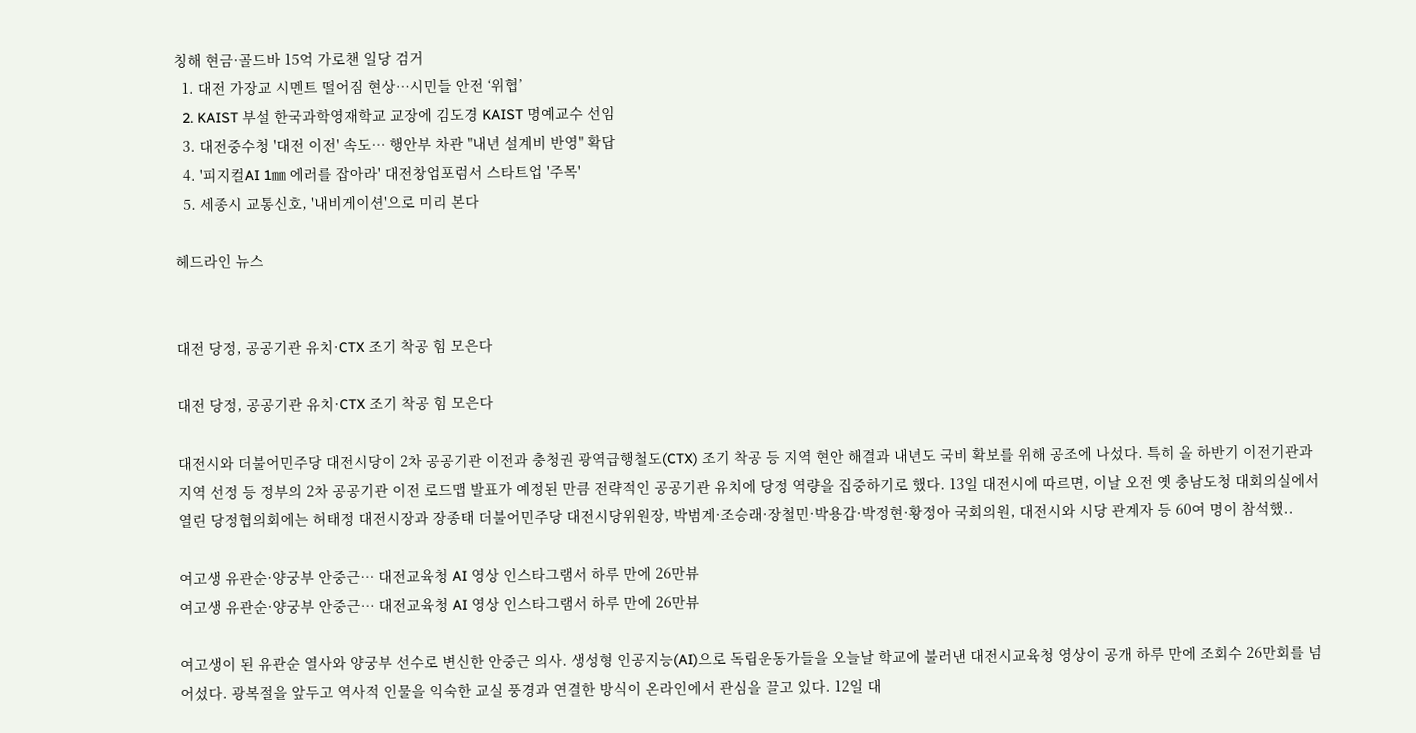칭해 현금·골드바 15억 가로챈 일당 검거
  1. 대전 가장교 시멘트 떨어짐 현상…시민들 안전 ‘위협’
  2. KAIST 부설 한국과학영재학교 교장에 김도경 KAIST 명예교수 선임
  3. 대전중수청 '대전 이전' 속도… 행안부 차관 "내년 설계비 반영" 확답
  4. '피지컬AI 1㎜ 에러를 잡아라' 대전창업포럼서 스타트업 '주목'
  5. 세종시 교통신호, '내비게이션'으로 미리 본다

헤드라인 뉴스


대전 당정, 공공기관 유치·CTX 조기 착공 힘 모은다

대전 당정, 공공기관 유치·CTX 조기 착공 힘 모은다

대전시와 더불어민주당 대전시당이 2차 공공기관 이전과 충청권 광역급행철도(CTX) 조기 착공 등 지역 현안 해결과 내년도 국비 확보를 위해 공조에 나섰다. 특히 올 하반기 이전기관과 지역 선정 등 정부의 2차 공공기관 이전 로드맵 발표가 예정된 만큼 전략적인 공공기관 유치에 당정 역량을 집중하기로 했다. 13일 대전시에 따르면, 이날 오전 옛 충남도청 대회의실에서 열린 당정협의회에는 허태정 대전시장과 장종태 더불어민주당 대전시당위원장, 박범계·조승래·장철민·박용갑·박정현·황정아 국회의원, 대전시와 시당 관계자 등 60여 명이 참석했..

여고생 유관순·양궁부 안중근… 대전교육청 AI 영상 인스타그램서 하루 만에 26만뷰
여고생 유관순·양궁부 안중근… 대전교육청 AI 영상 인스타그램서 하루 만에 26만뷰

여고생이 된 유관순 열사와 양궁부 선수로 변신한 안중근 의사. 생성형 인공지능(AI)으로 독립운동가들을 오늘날 학교에 불러낸 대전시교육청 영상이 공개 하루 만에 조회수 26만회를 넘어섰다. 광복절을 앞두고 역사적 인물을 익숙한 교실 풍경과 연결한 방식이 온라인에서 관심을 끌고 있다. 12일 대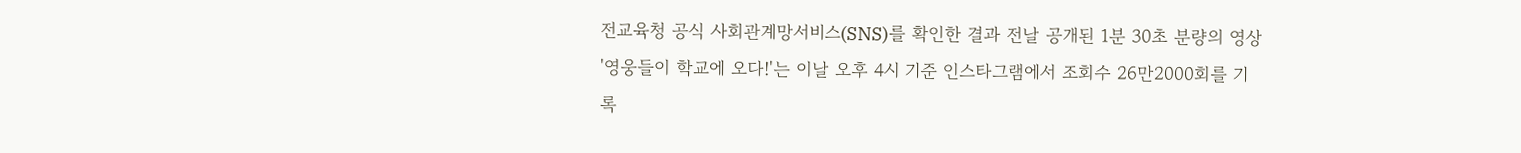전교육청 공식 사회관계망서비스(SNS)를 확인한 결과 전날 공개된 1분 30초 분량의 영상 '영웅들이 학교에 오다!'는 이날 오후 4시 기준 인스타그램에서 조회수 26만2000회를 기록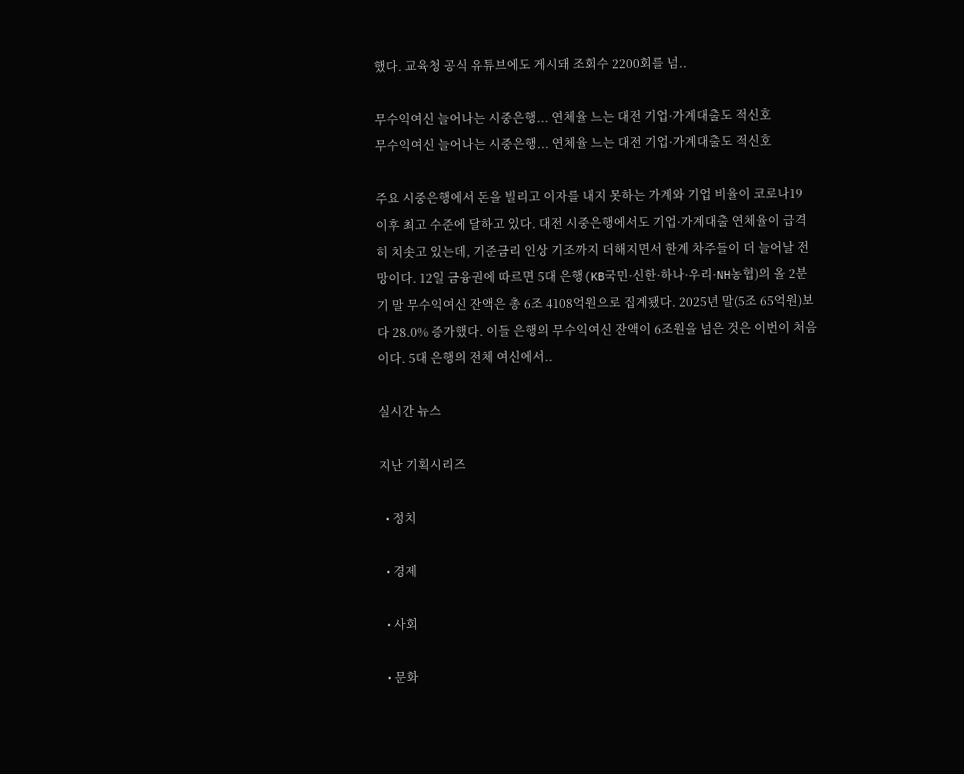했다. 교육청 공식 유튜브에도 게시돼 조회수 2200회를 넘..

무수익여신 늘어나는 시중은행... 연체율 느는 대전 기업·가계대출도 적신호
무수익여신 늘어나는 시중은행... 연체율 느는 대전 기업·가계대출도 적신호

주요 시중은행에서 돈을 빌리고 이자를 내지 못하는 가계와 기업 비율이 코로나19 이후 최고 수준에 달하고 있다. 대전 시중은행에서도 기업·가계대출 연체율이 급격히 치솟고 있는데, 기준금리 인상 기조까지 더해지면서 한계 차주들이 더 늘어날 전망이다. 12일 금융권에 따르면 5대 은행(KB국민·신한·하나·우리·NH농협)의 올 2분기 말 무수익여신 잔액은 총 6조 4108억원으로 집계됐다. 2025년 말(5조 65억원)보다 28.0% 증가했다. 이들 은행의 무수익여신 잔액이 6조원을 넘은 것은 이번이 처음이다. 5대 은행의 전체 여신에서..

실시간 뉴스

지난 기획시리즈

  • 정치

  • 경제

  • 사회

  • 문화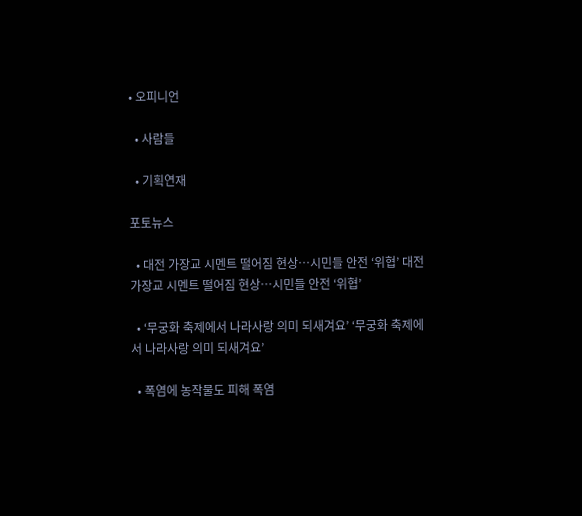• 오피니언

  • 사람들

  • 기획연재

포토뉴스

  • 대전 가장교 시멘트 떨어짐 현상…시민들 안전 ‘위협’ 대전 가장교 시멘트 떨어짐 현상…시민들 안전 ‘위협’

  • ‘무궁화 축제에서 나라사랑 의미 되새겨요’ ‘무궁화 축제에서 나라사랑 의미 되새겨요’

  • 폭염에 농작물도 피해 폭염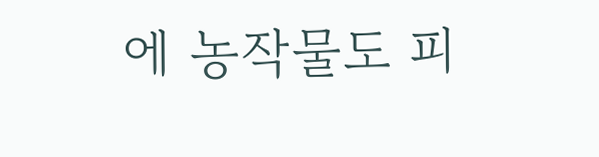에 농작물도 피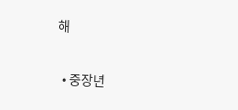해

  • 중장년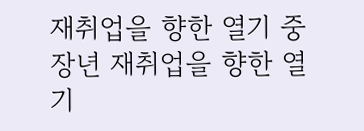재취업을 향한 열기 중장년 재취업을 향한 열기